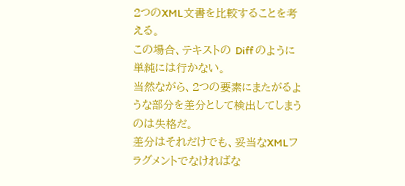2つのXML文書を比較することを考える。
この場合、テキストの Diff のように単純には行かない。
当然ながら、2つの要素にまたがるような部分を差分として検出してしまうのは失格だ。
差分はそれだけでも、妥当なXMLフラグメントでなければな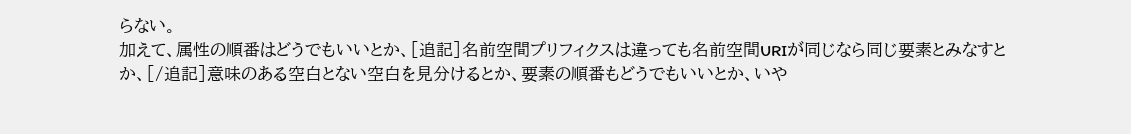らない。
加えて、属性の順番はどうでもいいとか、[追記]名前空間プリフィクスは違っても名前空間URIが同じなら同じ要素とみなすとか、[/追記]意味のある空白とない空白を見分けるとか、要素の順番もどうでもいいとか、いや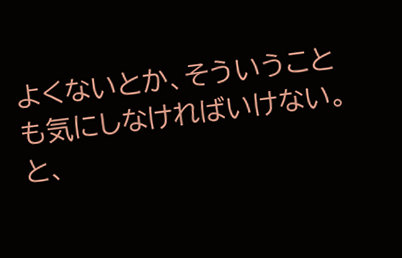よくないとか、そういうことも気にしなければいけない。
と、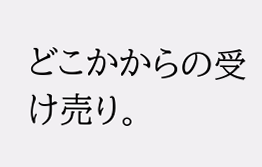どこかからの受け売り。